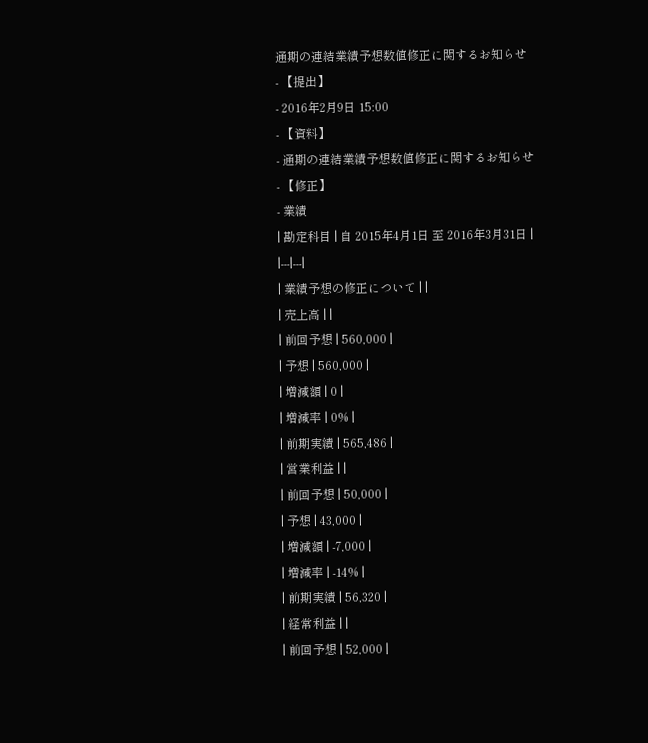通期の連結業績予想数値修正に関するお知らせ
- 【提出】
- 2016年2月9日 15:00
- 【資料】
- 通期の連結業績予想数値修正に関するお知らせ
- 【修正】
- 業績
| 勘定科目 | 自 2015年4月1日 至 2016年3月31日 |
|---|---|
| 業績予想の修正について | |
| 売上高 | |
| 前回予想 | 560,000 |
| 予想 | 560,000 |
| 増減額 | 0 |
| 増減率 | 0% |
| 前期実績 | 565,486 |
| 営業利益 | |
| 前回予想 | 50,000 |
| 予想 | 43,000 |
| 増減額 | -7,000 |
| 増減率 | -14% |
| 前期実績 | 56,320 |
| 経常利益 | |
| 前回予想 | 52,000 |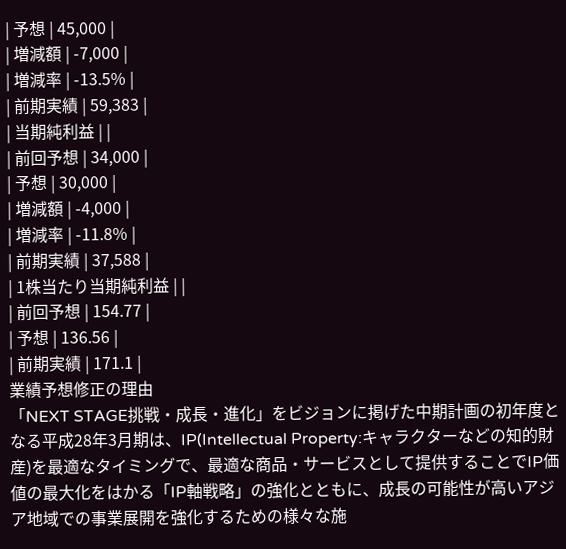| 予想 | 45,000 |
| 増減額 | -7,000 |
| 増減率 | -13.5% |
| 前期実績 | 59,383 |
| 当期純利益 | |
| 前回予想 | 34,000 |
| 予想 | 30,000 |
| 増減額 | -4,000 |
| 増減率 | -11.8% |
| 前期実績 | 37,588 |
| 1株当たり当期純利益 | |
| 前回予想 | 154.77 |
| 予想 | 136.56 |
| 前期実績 | 171.1 |
業績予想修正の理由
「NEXT STAGE挑戦・成長・進化」をビジョンに掲げた中期計画の初年度となる平成28年3月期は、IP(Intellectual Property:キャラクターなどの知的財産)を最適なタイミングで、最適な商品・サービスとして提供することでIP価値の最大化をはかる「IP軸戦略」の強化とともに、成長の可能性が高いアジア地域での事業展開を強化するための様々な施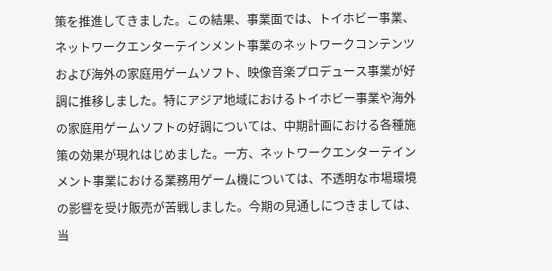策を推進してきました。この結果、事業面では、トイホビー事業、ネットワークエンターテインメント事業のネットワークコンテンツおよび海外の家庭用ゲームソフト、映像音楽プロデュース事業が好調に推移しました。特にアジア地域におけるトイホビー事業や海外の家庭用ゲームソフトの好調については、中期計画における各種施策の効果が現れはじめました。一方、ネットワークエンターテインメント事業における業務用ゲーム機については、不透明な市場環境の影響を受け販売が苦戦しました。今期の見通しにつきましては、当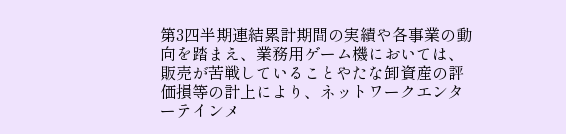第3四半期連結累計期間の実績や各事業の動向を踏まえ、業務用ゲーム機においては、販売が苦戦していることやたな卸資産の評価損等の計上により、ネットワークエンターテインメ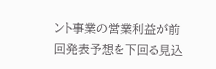ント事業の営業利益が前回発表予想を下回る見込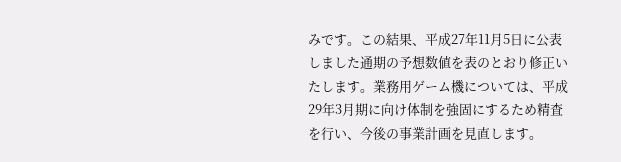みです。この結果、平成27年11月5日に公表しました通期の予想数値を表のとおり修正いたします。業務用ゲーム機については、平成29年3月期に向け体制を強固にするため精査を行い、今後の事業計画を見直します。